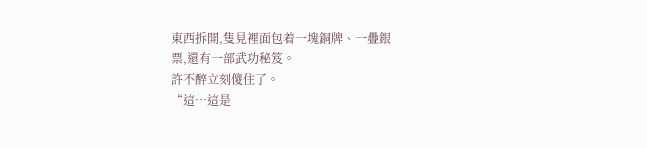東西拆開,隻見裡面包着一塊銅牌、一疊銀
票,還有一部武功秘笈。
許不醉立刻傻住了。
“這…這是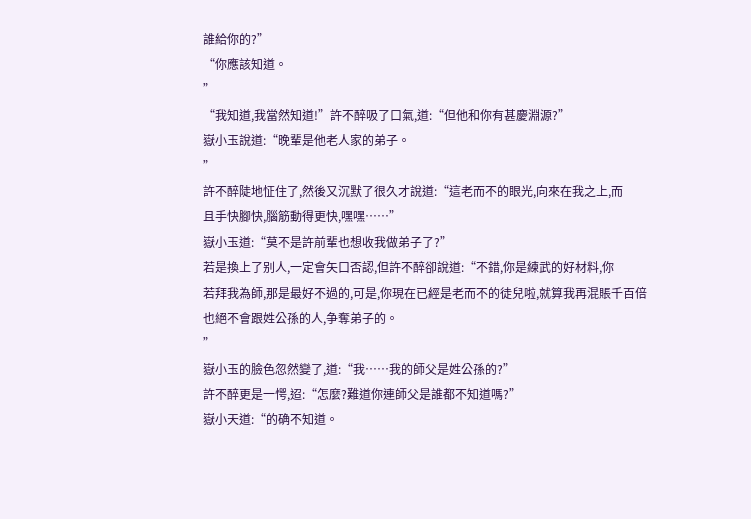誰給你的?”
“你應該知道。
”
“我知道,我當然知道!”許不醉吸了口氣,道:“但他和你有甚慶淵源?”
嶽小玉說道:“晚輩是他老人家的弟子。
”
許不醉陡地怔住了,然後又沉默了很久才說道:“這老而不的眼光,向來在我之上,而
且手快腳快,腦筋動得更快,嘿嘿……”
嶽小玉道:“莫不是許前輩也想收我做弟子了?”
若是換上了别人,一定會矢口否認,但許不醉卻說道:“不錯,你是練武的好材料,你
若拜我為師,那是最好不過的,可是,你現在已經是老而不的徒兒啦,就算我再混賬千百倍
也絕不會跟姓公孫的人,争奪弟子的。
”
嶽小玉的臉色忽然變了,道:“我……我的師父是姓公孫的?”
許不醉更是一愕,迢:“怎麼?難道你連師父是誰都不知道嗎?”
嶽小天道:“的确不知道。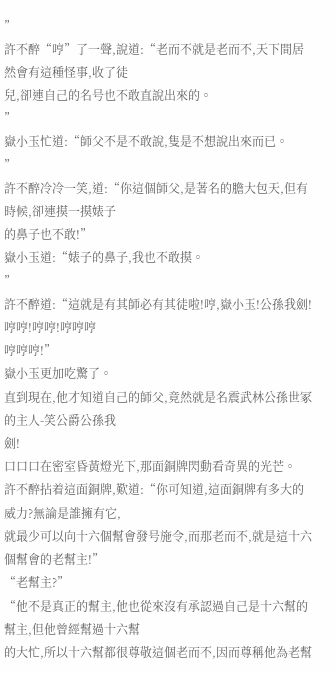”
許不醉“哼”了一聲,說道:“老而不就是老而不,天下間居然會有這種怪事,收了徒
兒,卻連自己的名号也不敢直說出來的。
”
嶽小玉忙道:“師父不是不敢說,隻是不想說出來而已。
”
許不醉冷冷一笑,道:“你這個師父,是著名的膽大包天,但有時候,卻連摸一摸婊子
的鼻子也不敢!”
嶽小玉道:“婊子的鼻子,我也不敢摸。
”
許不醉道:“這就是有其師必有其徒啦!哼,嶽小玉!公孫我劍!哼哼!哼哼!哼哼哼
哼哼哼!”
嶽小玉更加吃驚了。
直到現在,他才知道自己的師父,竟然就是名震武林公孫世冢的主人-笑公爵公孫我
劍!
口口口在密室昏黃燈光下,那面銅牌閃動看奇異的光芒。
許不醉拈着這面銅牌,歎道:“你可知道,這面銅牌有多大的威力?無論是誰擁有它,
就最少可以向十六個幫會發号施令,而那老而不,就是這十六個幫會的老幫主!”
“老幫主?”
“他不是真正的幫主,他也從來沒有承認過自己是十六幫的幫主,但他曾經幫過十六幫
的大忙,所以十六幫都很尊敬這個老而不,因而尊稱他為老幫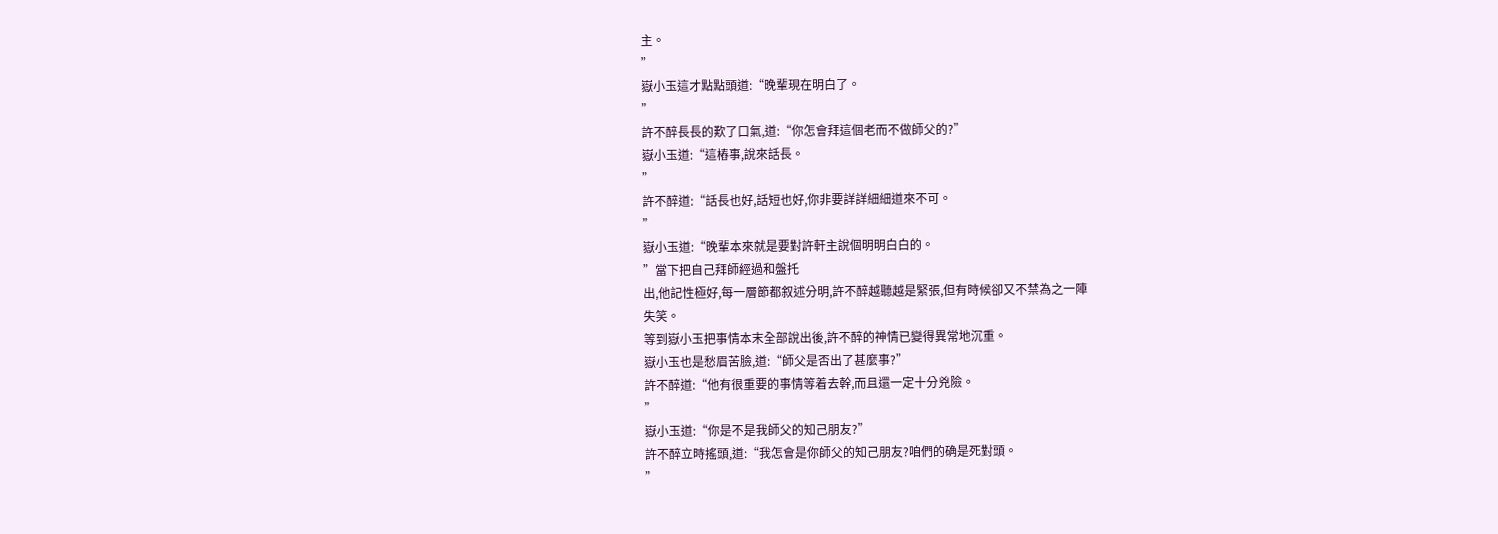主。
”
嶽小玉這才點點頭道:“晚輩現在明白了。
”
許不醉長長的歎了口氣,道:“你怎會拜這個老而不做師父的?”
嶽小玉道:“這樁事,說來話長。
”
許不醉道:“話長也好,話短也好,你非要詳詳細細道來不可。
”
嶽小玉道:“晚輩本來就是要對許軒主說個明明白白的。
”當下把自己拜師經過和盤托
出,他記性極好,每一層節都叙述分明,許不醉越聽越是緊張,但有時候卻又不禁為之一陣
失笑。
等到嶽小玉把事情本末全部說出後,許不醉的神情已變得異常地沉重。
嶽小玉也是愁眉苦臉,道:“師父是否出了甚麼事?”
許不醉道:“他有很重要的事情等着去幹,而且還一定十分兇險。
”
嶽小玉道:“你是不是我師父的知己朋友?”
許不醉立時搖頭,道:“我怎會是你師父的知己朋友?咱們的确是死對頭。
”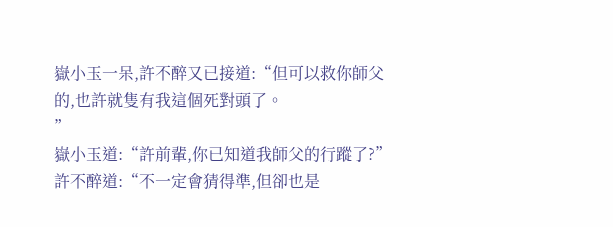嶽小玉一呆,許不醉又已接道:“但可以救你師父的,也許就隻有我這個死對頭了。
”
嶽小玉道:“許前輩,你已知道我師父的行蹤了?”
許不醉道:“不一定會猜得準,但卻也是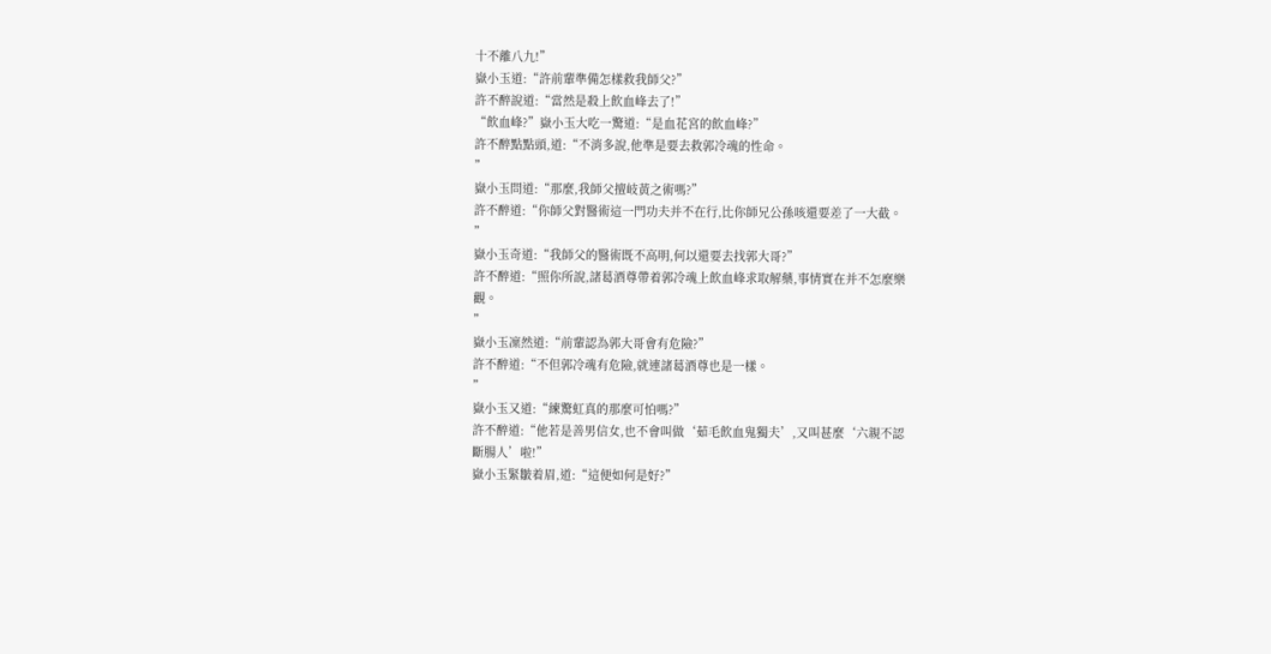十不離八九!”
嶽小玉道:“許前輩準備怎樣救我師父?”
許不醉說道:“當然是殺上飲血峰去了!”
“飲血峰?”嶽小玉大吃一驚道:“是血花宮的飲血峰?”
許不醉點點頭,道:“不消多說,他準是要去救郭冷魂的性命。
”
嶽小玉問道:“那麼,我師父擅岐黃之術嗎?”
許不醉道:“你師父對醫術這一門功夫并不在行,比你師兄公孫咳還要差了一大截。
”
嶽小玉奇道:“我師父的醫術既不高明,何以還要去找郭大哥?”
許不醉道:“照你所說,諸葛酒尊帶着郭冷魂上飲血峰求取解藥,事情實在并不怎麼樂
觀。
”
嶽小玉凜然道:“前輩認為郭大哥會有危險?”
許不醉道:“不但郭冷魂有危險,就連諸葛酒尊也是一樣。
”
嶽小玉又道:“練驚虹真的那麼可怕嗎?”
許不醉道:“他若是善男信女,也不會叫做‘茹毛飲血鬼獨夫’,又叫甚麼‘六親不認
斷腸人’啦!”
嶽小玉緊皺着眉,道:“這便如何是好?”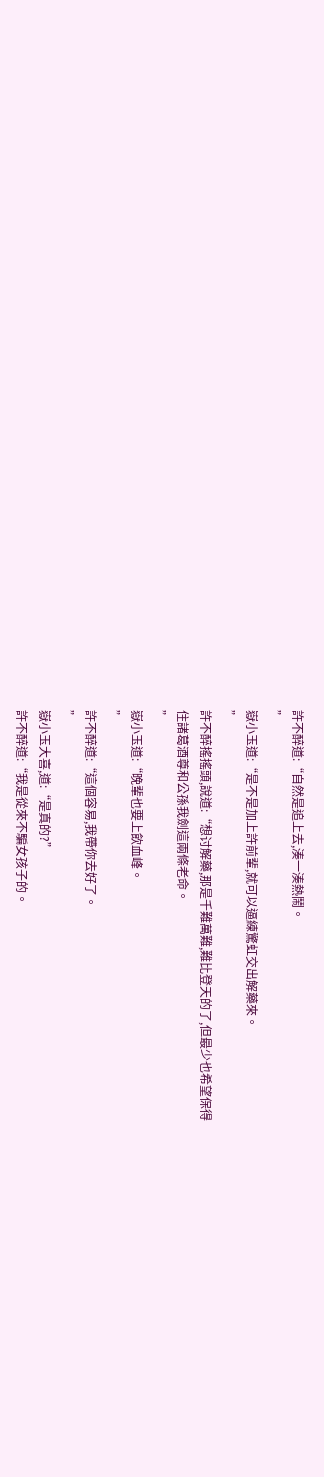許不醉道:“自然是追上去,湊一湊熱鬧。
”
嶽小玉道:“是不是加上許前輩,就可以逼練驚虹交出解藥來。
”
許不醉搖搖頭,說道:“想讨解藥,那是千難萬難,難比登天的了,但最少也希望保得
住諸葛酒尊和公孫我劍這兩條老命。
”
嶽小玉道:“晚輩也要上飲血峰。
”
許不醉道:“這個容易,我帶你去好了。
”
嶽小玉大喜,道:“是真的?”
許不醉道:“我是從來不騙女孩子的。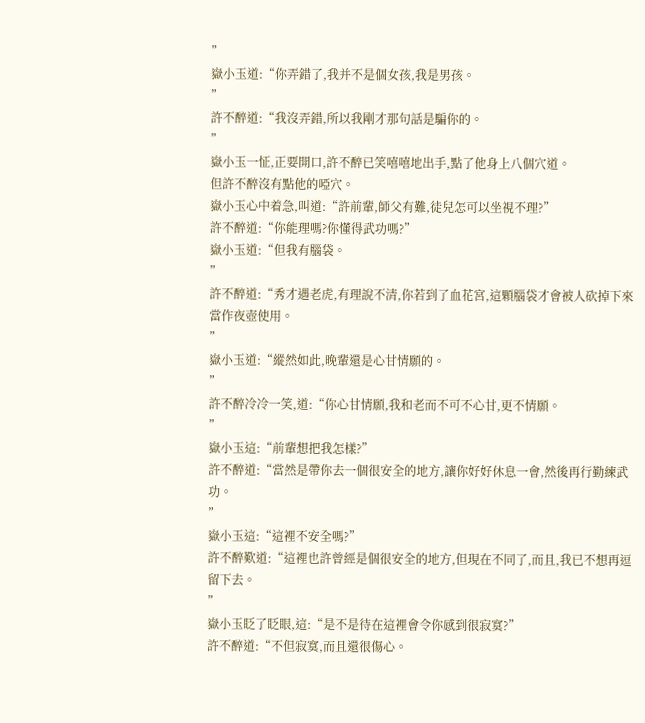”
嶽小玉道:“你弄錯了,我并不是個女孩,我是男孩。
”
許不醉道:“我沒弄錯,所以我剛才那句話是騙你的。
”
嶽小玉一怔,正要開口,許不醉已笑嘻嘻地出手,點了他身上八個穴道。
但許不醉沒有點他的啞穴。
嶽小玉心中着急,叫道:“許前輩,師父有難,徒兒怎可以坐視不理?”
許不醉道:“你能理嗎?你懂得武功嗎?”
嶽小玉道:“但我有腦袋。
”
許不醉道:“秀才遇老虎,有理說不清,你若到了血花宮,這顆腦袋才會被人砍掉下來
當作夜壺使用。
”
嶽小玉道:“縱然如此,晚輩還是心甘情願的。
”
許不醉冷冷一笑,道:“你心甘情願,我和老而不可不心甘,更不情願。
”
嶽小玉這:“前輩想把我怎樣?”
許不醉道:“當然是帶你去一個很安全的地方,讓你好好休息一會,然後再行勤練武
功。
”
嶽小玉這:“這裡不安全嗎?”
許不醉歎道:“這裡也許曾經是個很安全的地方,但現在不同了,而且,我已不想再逗
留下去。
”
嶽小玉眨了眨眼,這:“是不是待在這裡會令你感到很寂寞?”
許不醉道:“不但寂寞,而且還很傷心。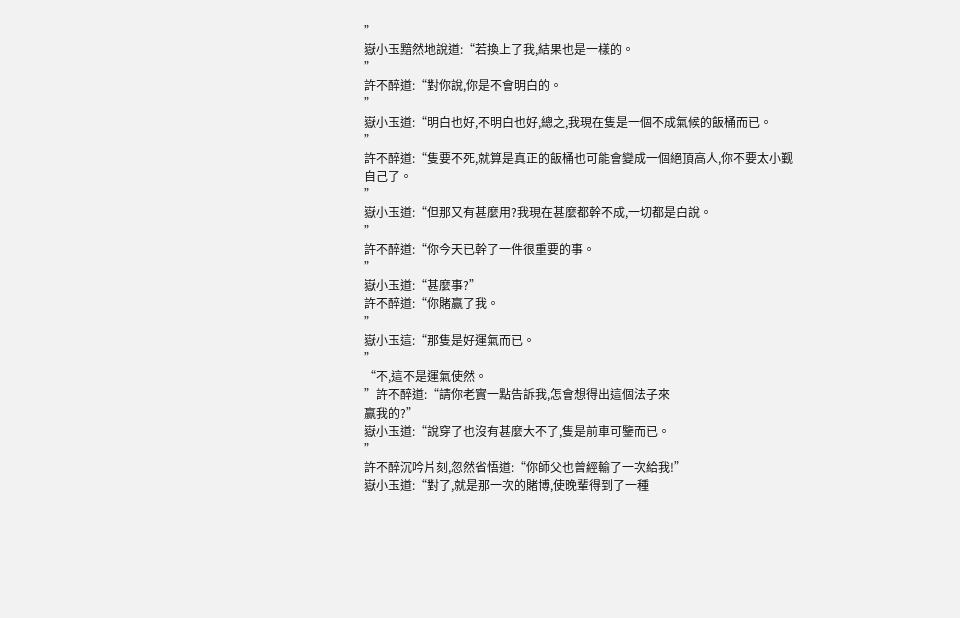”
嶽小玉黯然地說道:“若換上了我,結果也是一樣的。
”
許不醉道:“對你說,你是不會明白的。
”
嶽小玉道:“明白也好,不明白也好,總之,我現在隻是一個不成氣候的飯桶而已。
”
許不醉道:“隻要不死,就算是真正的飯桶也可能會變成一個絕頂高人,你不要太小觐
自己了。
”
嶽小玉道:“但那又有甚麼用?我現在甚麼都幹不成,一切都是白說。
”
許不醉道:“你今天已幹了一件很重要的事。
”
嶽小玉道:“甚麼事?”
許不醉道:“你賭赢了我。
”
嶽小玉這:“那隻是好運氣而已。
”
“不,這不是運氣使然。
”許不醉道:“請你老實一點告訴我,怎會想得出這個法子來
赢我的?”
嶽小玉道:“說穿了也沒有甚麼大不了,隻是前車可鑒而已。
”
許不醉沉吟片刻,忽然省悟道:“你師父也曾經輸了一次給我!”
嶽小玉道:“對了,就是那一次的賭博,使晚輩得到了一種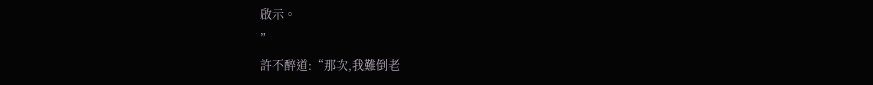啟示。
”
許不醉道:“那次,我難倒老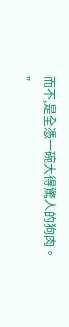而不,是全憑一碗大得驚人的狗肉。
”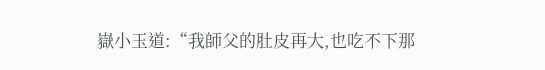嶽小玉道:“我師父的肚皮再大,也吃不下那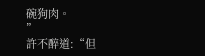碗狗肉。
”
許不醉道:“但